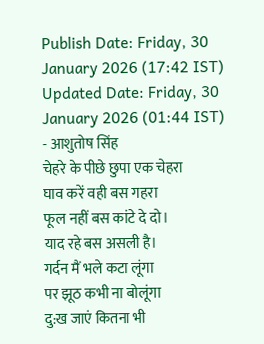Publish Date: Friday, 30 January 2026 (17:42 IST)
Updated Date: Friday, 30 January 2026 (01:44 IST)
- आशुतोष सिंह
चेहरे के पीछे छुपा एक चेहरा
घाव करें वही बस गहरा
फूल नहीं बस कांटे दे दो।
याद रहे बस असली है।
गर्दन मैं भले कटा लूंगा
पर झूठ कभी ना बोलूंगा
दु:ख जाएं कितना भी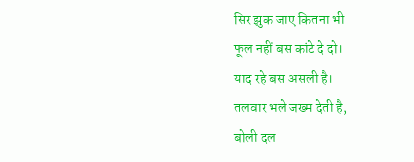सिर झुक जाए कितना भी
फूल नहीं बस कांटे दे दो।
याद रहे बस असली है।
तलवार भले जख्म देती है,
बोली दल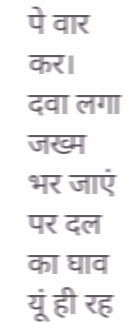पे वार कर।
दवा लगा जख्म भर जाएं
पर दल का घाव यूं ही रह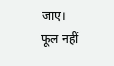जाए।
फूल नहीं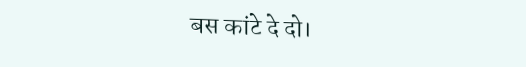बस कांटे दे दो।